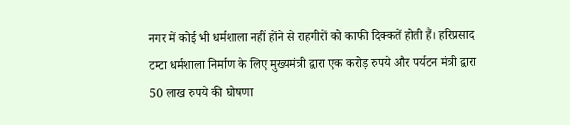नगर में कोई भी धर्मशाला नहीं होंने से राहगीरों को काफी दिक्कतें होती हैं। हरिप्रसाद टम्टा धर्मशाला निर्माण के लिए मुख्यमंत्री द्वारा एक करोड़ रुपये और पर्यटन मंत्री द्वारा 50 लाख रुपये की घोषणा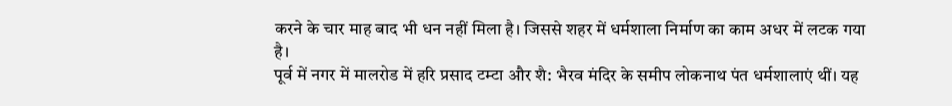करने के चार माह बाद भी धन नहीं मिला है। जिससे शहर में धर्मशाला निर्माण का काम अधर में लटक गया है।
पूर्व में नगर में मालरोड में हरि प्रसाद टम्टा और शै: भैरव मंदिर के समीप लोकनाथ पंत धर्मशालाएं थीं। यह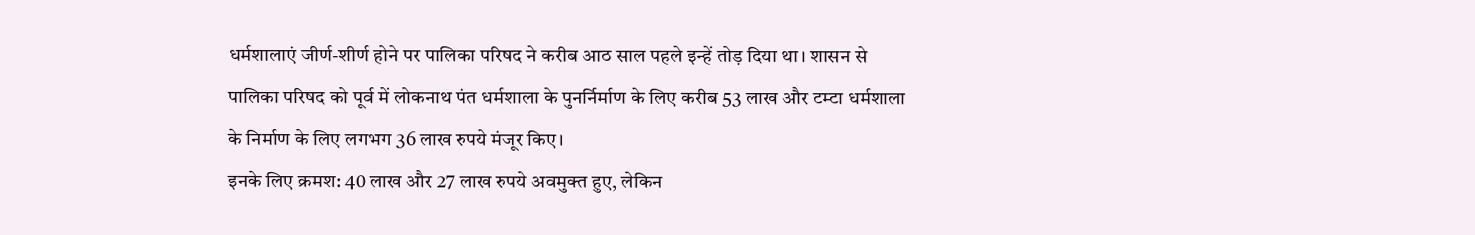धर्मशालाएं जीर्ण-शीर्ण होने पर पालिका परिषद ने करीब आठ साल पहले इन्हें तोड़ दिया था। शासन से पालिका परिषद को पूर्व में लोकनाथ पंत धर्मशाला के पुनर्निर्माण के लिए करीब 53 लाख और टम्टा धर्मशाला के निर्माण के लिए लगभग 36 लाख रुपये मंजूर किए।
इनके लिए क्रमश: 40 लाख और 27 लाख रुपये अवमुक्त हुए, लेकिन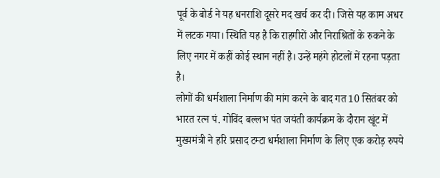पूर्व के बोर्ड ने यह धनराशि दूसरे मद खर्च कर दी। जिसे यह काम अधर में लटक गया। स्थिति यह है कि राहगीरों और निराश्रितों के रुकने के लिए नगर में कहीं कोई स्थान नहीं है। उन्हें महंगे होटलों में रहना पड़ता है।
लोगों की धर्मशाला निर्माण की मांग करने के बाद गत 10 सितंबर को भारत रत्न पं. गोविंद बल्लभ पंत जयंती कार्यक्रम के दौरान खूंट में मुख्यमंत्री ने हरि प्रसाद टम्टा धर्मशाला निर्माण के लिए एक करोड़ रुपये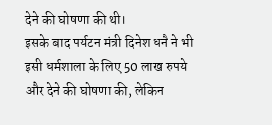देने की घोषणा की थी।
इसके बाद पर्यटन मंत्री दिनेश धनै ने भी इसी धर्मशाला के लिए 50 लाख रुपये और देने की घोषणा की, लेकिन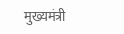मुख्यमंत्री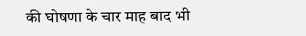की घोषणा के चार माह बाद भी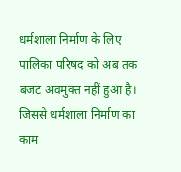धर्मशाला निर्माण के लिए पालिका परिषद को अब तक बजट अवमुक्त नहीं हुआ है। जिससे धर्मशाला निर्माण का काम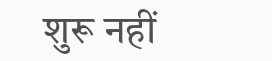शुरू नहीं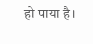हो पाया है।